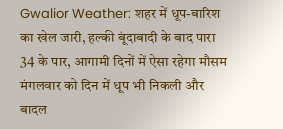Gwalior Weather: शहर में धूप-बारिश का खेल जारी, हल्की बूंदाबादी के बाद पारा 34 के पार, आगामी दिनों में ऐसा रहेगा मौसम
मंगलवार को दिन में धूप भी निकली और बादल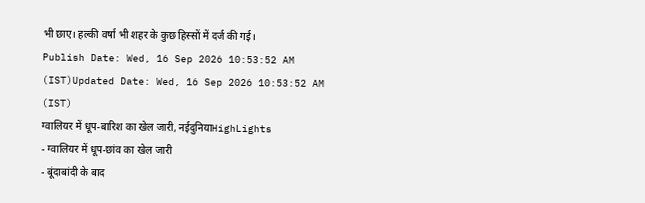भी छाए। हल्की वर्षा भी शहर के कुछ हिस्सों में दर्ज की गई।
Publish Date: Wed, 16 Sep 2026 10:53:52 AM (IST)Updated Date: Wed, 16 Sep 2026 10:53:52 AM (IST)
ग्वालियर में धूप-बारिश का खेल जारी, नईदुनियाHighLights
- ग्वालियर में धूप-छांव का खेल जारी
- बूंदाबांदी के बाद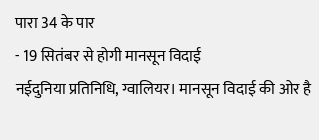पारा 34 के पार
- 19 सितंबर से होगी मानसून विदाई
नईदुनिया प्रतिनिधि, ग्वालियर। मानसून विदाई की ओर है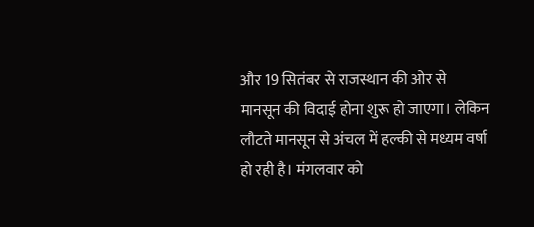और 19 सितंबर से राजस्थान की ओर से मानसून की विदाई होना शुरू हो जाएगा। लेकिन लौटते मानसून से अंचल में हल्की से मध्यम वर्षा हो रही है। मंगलवार को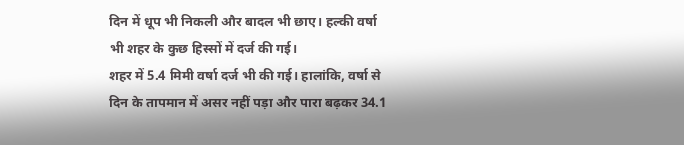दिन में धूप भी निकली और बादल भी छाए। हल्की वर्षा भी शहर के कुछ हिस्सों में दर्ज की गई।
शहर में 5.4 मिमी वर्षा दर्ज भी की गई। हालांकि, वर्षा से दिन के तापमान में असर नहीं पड़ा और पारा बढ़कर 34.1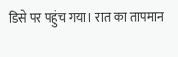डिसे पर पहुंच गया। रात का तापमान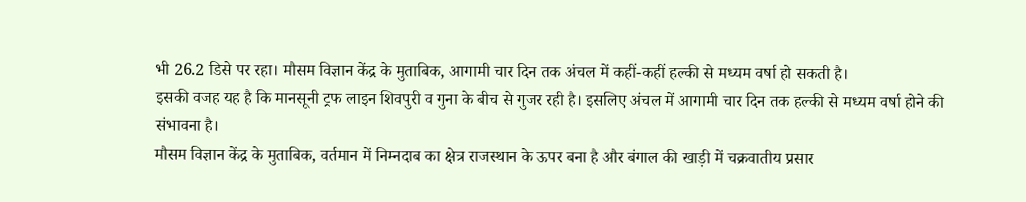भी 26.2 डिसे पर रहा। मौसम विज्ञान केंद्र के मुताबिक, आगामी चार दिन तक अंचल में कहीं-कहीं हल्की से मध्यम वर्षा हो सकती है।
इसकी वजह यह है कि मानसूनी ट्रफ लाइन शिवपुरी व गुना के बीच से गुजर रही है। इसलिए अंचल में आगामी चार दिन तक हल्की से मध्यम वर्षा होने की संभावना है।
मौसम विज्ञान केंद्र के मुताबिक, वर्तमान में निम्नदाब का क्षेत्र राजस्थान के ऊपर बना है और बंगाल की खाड़ी में चक्रवातीय प्रसार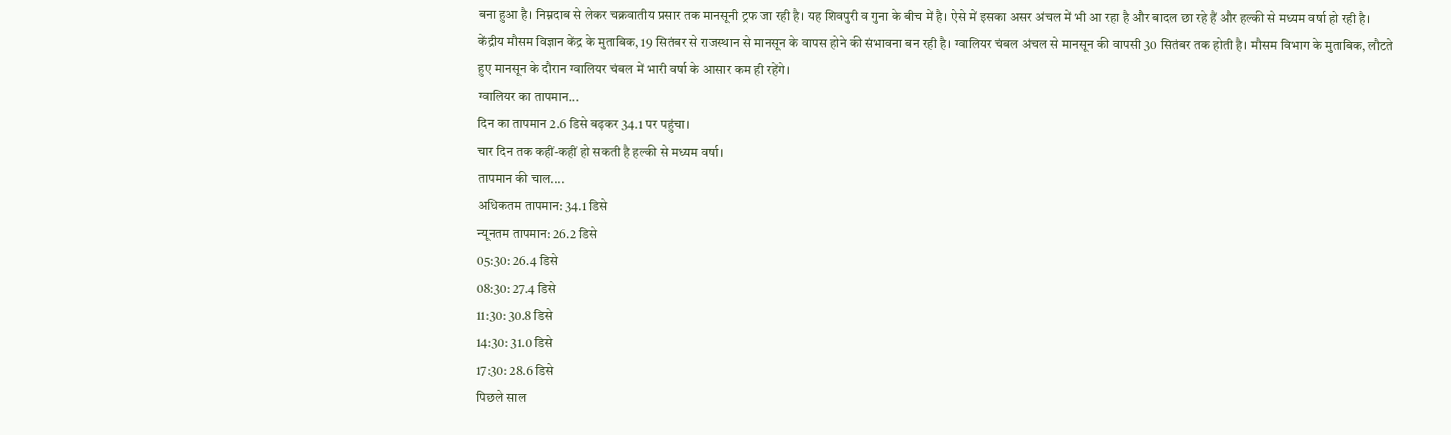बना हुआ है। निम्नदाब से लेकर चक्रवातीय प्रसार तक मानसूनी ट्रफ जा रही है। यह शिवपुरी व गुना के बीच में है। ऐसे में इसका असर अंचल में भी आ रहा है और बादल छा रहे हैं और हल्की से मध्यम वर्षा हो रही है।
केंद्रीय मौसम विज्ञान केंद्र के मुताबिक, 19 सितंबर से राजस्थान से मानसून के वापस होने की संभावना बन रही है। ग्वालियर चंबल अंचल से मानसून की वापसी 30 सितंबर तक होती है। मौसम विभाग के मुताबिक, लौटते हुए मानसून के दौरान ग्वालियर चंबल में भारी वर्षा के आसार कम ही रहेंगे।
ग्वालियर का तापमान...
दिन का तापमान 2.6 डिसे बढ़कर 34.1 पर पहुंचा।
चार दिन तक कहीं-कहीं हो सकती है हल्की से मध्यम वर्षा।
तापमान की चाल....
अधिकतम तापमान: 34.1 डिसे
न्यूनतम तापमान: 26.2 डिसे
05:30: 26.4 डिसे
08:30: 27.4 डिसे
11:30: 30.8 डिसे
14:30: 31.0 डिसे
17:30: 28.6 डिसे
पिछले साल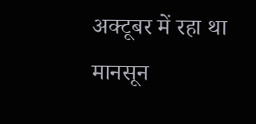अक्टूबर में रहा था मानसून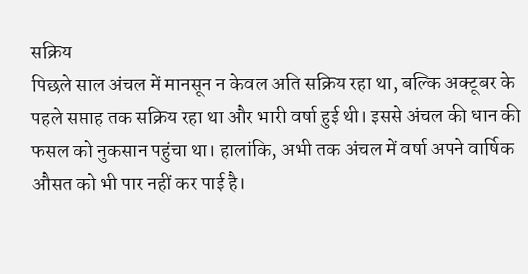सक्रिय
पिछले साल अंचल में मानसून न केवल अति सक्रिय रहा था, बल्कि अक्टूबर के पहले सप्ताह तक सक्रिय रहा था और भारी वर्षा हुई थी। इससे अंचल की धान की फसल को नुकसान पहुंचा था। हालांकि, अभी तक अंचल में वर्षा अपने वार्षिक औसत को भी पार नहीं कर पाई है।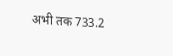अभी तक 733.2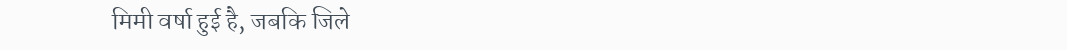मिमी वर्षा हुई है, जबकि जिले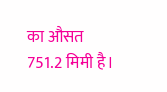का औसत 751.2 मिमी है।